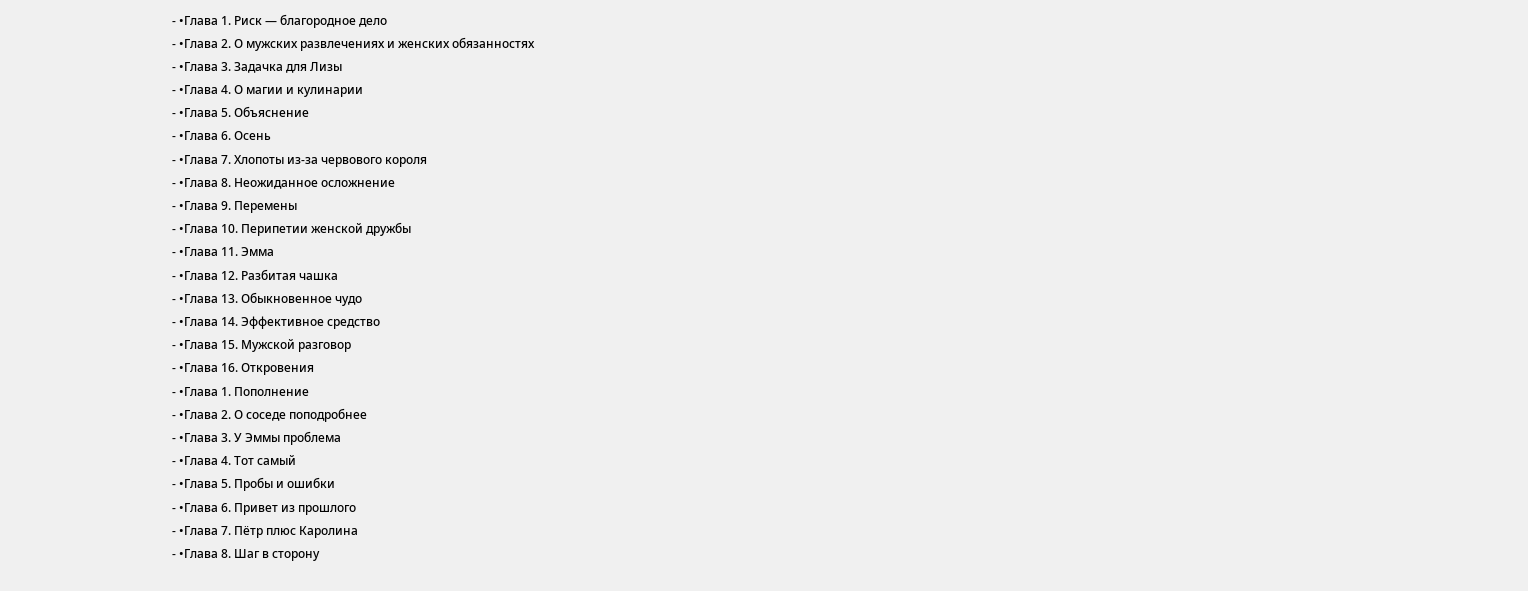- •Глава 1. Риск — благородное дело
- •Глава 2. О мужских развлечениях и женских обязанностях
- •Глава 3. Задачка для Лизы
- •Глава 4. О магии и кулинарии
- •Глава 5. Объяснение
- •Глава 6. Осень
- •Глава 7. Хлопоты из-за червового короля
- •Глава 8. Неожиданное осложнение
- •Глава 9. Перемены
- •Глава 10. Перипетии женской дружбы
- •Глава 11. Эмма
- •Глава 12. Разбитая чашка
- •Глава 13. Обыкновенное чудо
- •Глава 14. Эффективное средство
- •Глава 15. Мужской разговор
- •Глава 16. Откровения
- •Глава 1. Пополнение
- •Глава 2. О соседе поподробнее
- •Глава 3. У Эммы проблема
- •Глава 4. Тот самый
- •Глава 5. Пробы и ошибки
- •Глава 6. Привет из прошлого
- •Глава 7. Пётр плюс Каролина
- •Глава 8. Шаг в сторону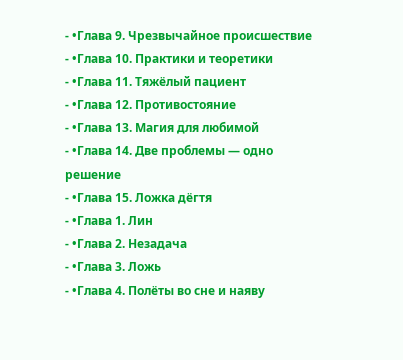- •Глава 9. Чрезвычайное происшествие
- •Глава 10. Практики и теоретики
- •Глава 11. Тяжёлый пациент
- •Глава 12. Противостояние
- •Глава 13. Магия для любимой
- •Глава 14. Две проблемы — одно решение
- •Глава 15. Ложка дёгтя
- •Глава 1. Лин
- •Глава 2. Незадача
- •Глава 3. Ложь
- •Глава 4. Полёты во сне и наяву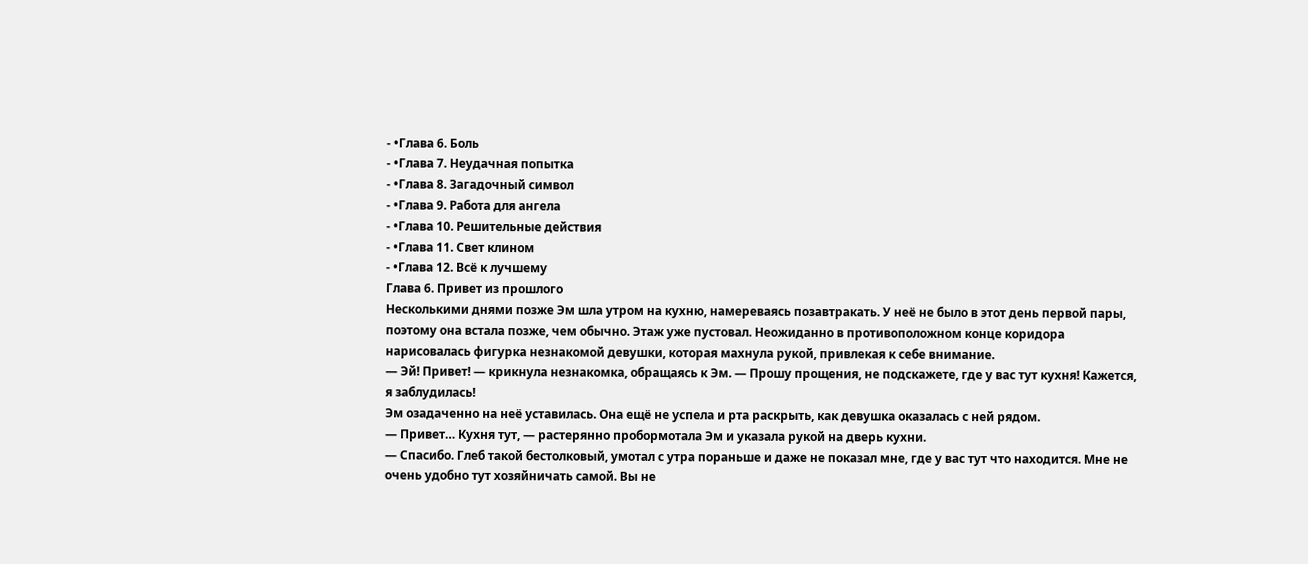- •Глава 6. Боль
- •Глава 7. Неудачная попытка
- •Глава 8. Загадочный символ
- •Глава 9. Работа для ангела
- •Глава 10. Решительные действия
- •Глава 11. Свет клином
- •Глава 12. Всё к лучшему
Глава 6. Привет из прошлого
Несколькими днями позже Эм шла утром на кухню, намереваясь позавтракать. У неё не было в этот день первой пары, поэтому она встала позже, чем обычно. Этаж уже пустовал. Неожиданно в противоположном конце коридора нарисовалась фигурка незнакомой девушки, которая махнула рукой, привлекая к себе внимание.
— Эй! Привет! — крикнула незнакомка, обращаясь к Эм. — Прошу прощения, не подскажете, где у вас тут кухня! Кажется, я заблудилась!
Эм озадаченно на неё уставилась. Она ещё не успела и рта раскрыть, как девушка оказалась с ней рядом.
— Привет… Кухня тут, — растерянно пробормотала Эм и указала рукой на дверь кухни.
— Спасибо. Глеб такой бестолковый, умотал с утра пораньше и даже не показал мне, где у вас тут что находится. Мне не очень удобно тут хозяйничать самой. Вы не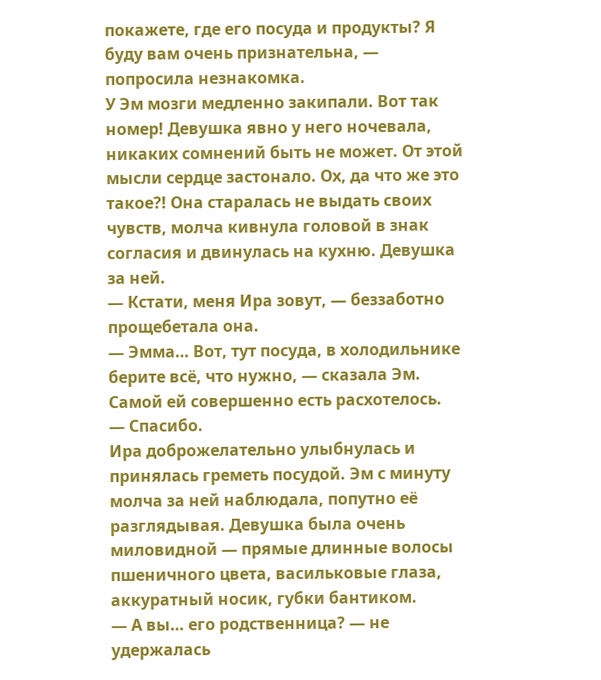покажете, где его посуда и продукты? Я буду вам очень признательна, — попросила незнакомка.
У Эм мозги медленно закипали. Вот так номер! Девушка явно у него ночевала, никаких сомнений быть не может. От этой мысли сердце застонало. Ох, да что же это такое?! Она старалась не выдать своих чувств, молча кивнула головой в знак согласия и двинулась на кухню. Девушка за ней.
— Кстати, меня Ира зовут, — беззаботно прощебетала она.
— Эмма… Вот, тут посуда, в холодильнике берите всё, что нужно, — сказала Эм.
Самой ей совершенно есть расхотелось.
— Спасибо.
Ира доброжелательно улыбнулась и принялась греметь посудой. Эм с минуту молча за ней наблюдала, попутно её разглядывая. Девушка была очень миловидной — прямые длинные волосы пшеничного цвета, васильковые глаза, аккуратный носик, губки бантиком.
— А вы… его родственница? — не удержалась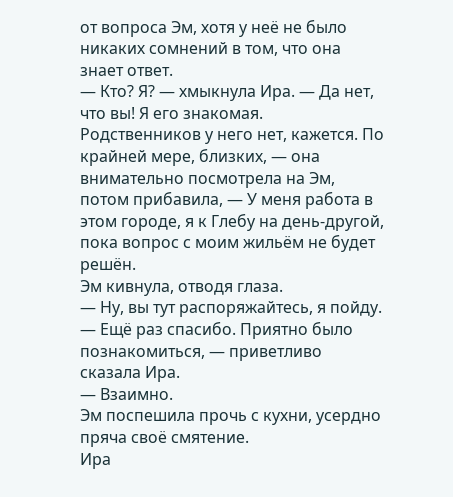от вопроса Эм, хотя у неё не было никаких сомнений в том, что она знает ответ.
— Кто? Я? — хмыкнула Ира. — Да нет, что вы! Я его знакомая. Родственников у него нет, кажется. По крайней мере, близких, — она внимательно посмотрела на Эм, потом прибавила, — У меня работа в этом городе, я к Глебу на день-другой, пока вопрос с моим жильём не будет решён.
Эм кивнула, отводя глаза.
— Ну, вы тут распоряжайтесь, я пойду.
— Ещё раз спасибо. Приятно было познакомиться, — приветливо сказала Ира.
— Взаимно.
Эм поспешила прочь с кухни, усердно пряча своё смятение.
Ира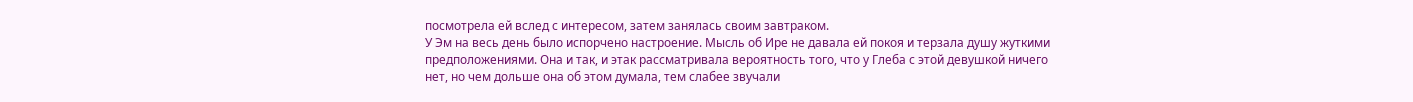посмотрела ей вслед с интересом, затем занялась своим завтраком.
У Эм на весь день было испорчено настроение. Мысль об Ире не давала ей покоя и терзала душу жуткими предположениями. Она и так, и этак рассматривала вероятность того, что у Глеба с этой девушкой ничего нет, но чем дольше она об этом думала, тем слабее звучали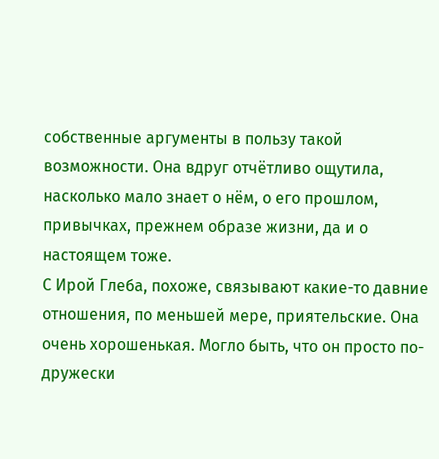собственные аргументы в пользу такой возможности. Она вдруг отчётливо ощутила, насколько мало знает о нём, о его прошлом, привычках, прежнем образе жизни, да и о настоящем тоже.
С Ирой Глеба, похоже, связывают какие-то давние отношения, по меньшей мере, приятельские. Она очень хорошенькая. Могло быть, что он просто по-дружески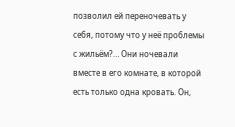позволил ей переночевать у себя, потому что у неё проблемы с жильём?… Они ночевали вместе в его комнате, в которой есть только одна кровать. Он,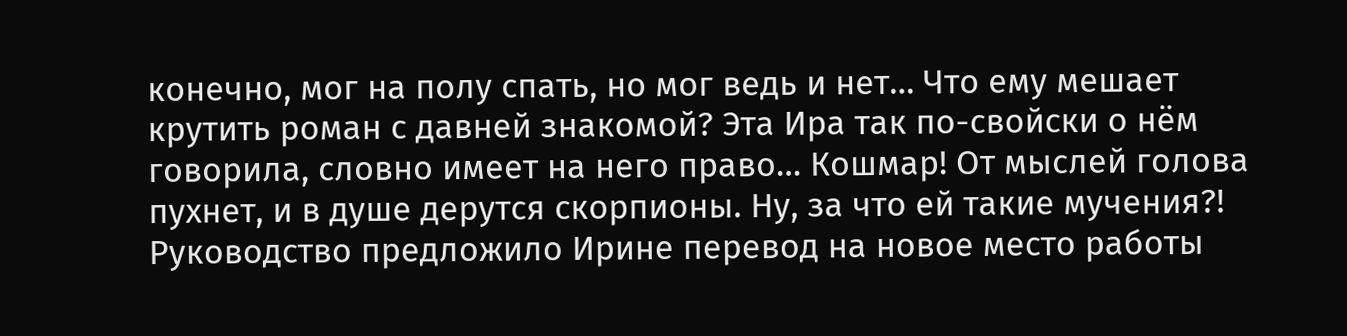конечно, мог на полу спать, но мог ведь и нет… Что ему мешает крутить роман с давней знакомой? Эта Ира так по-свойски о нём говорила, словно имеет на него право… Кошмар! От мыслей голова пухнет, и в душе дерутся скорпионы. Ну, за что ей такие мучения?!
Руководство предложило Ирине перевод на новое место работы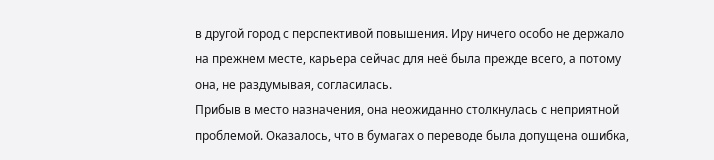в другой город с перспективой повышения. Иру ничего особо не держало на прежнем месте, карьера сейчас для неё была прежде всего, а потому она, не раздумывая, согласилась.
Прибыв в место назначения, она неожиданно столкнулась с неприятной проблемой. Оказалось, что в бумагах о переводе была допущена ошибка,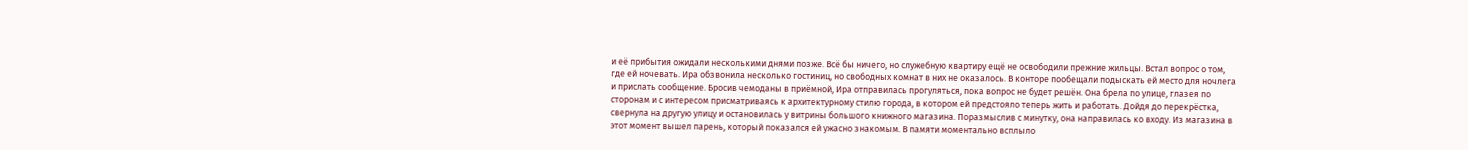и её прибытия ожидали несколькими днями позже. Всё бы ничего, но служебную квартиру ещё не освободили прежние жильцы. Встал вопрос о том, где ей ночевать. Ира обзвонила несколько гостиниц, но свободных комнат в них не оказалось. В конторе пообещали подыскать ей место для ночлега и прислать сообщение. Бросив чемоданы в приёмной, Ира отправилась прогуляться, пока вопрос не будет решён. Она брела по улице, глазея по сторонам и с интересом присматриваясь к архитектурному стилю города, в котором ей предстояло теперь жить и работать. Дойдя до перекрёстка, свернула на другую улицу и остановилась у витрины большого книжного магазина. Поразмыслив с минутку, она направилась ко входу. Из магазина в этот момент вышел парень, который показался ей ужасно знакомым. В памяти моментально всплыло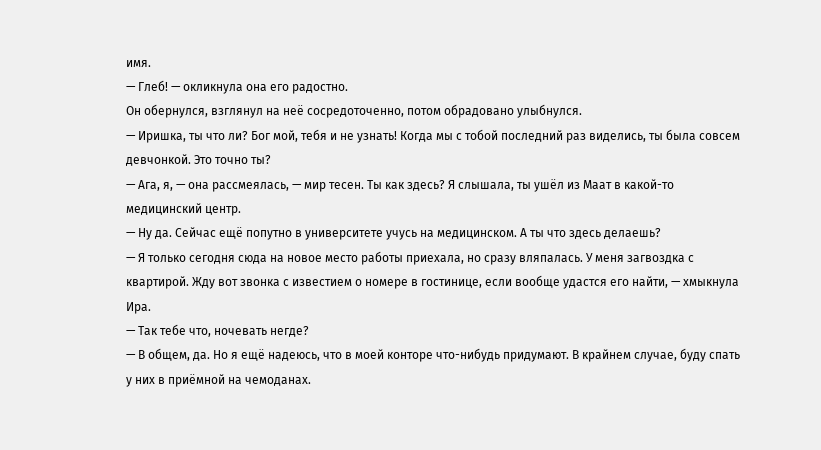имя.
— Глеб! — окликнула она его радостно.
Он обернулся, взглянул на неё сосредоточенно, потом обрадовано улыбнулся.
— Иришка, ты что ли? Бог мой, тебя и не узнать! Когда мы с тобой последний раз виделись, ты была совсем девчонкой. Это точно ты?
— Ага, я, — она рассмеялась, — мир тесен. Ты как здесь? Я слышала, ты ушёл из Маат в какой-то медицинский центр.
— Ну да. Сейчас ещё попутно в университете учусь на медицинском. А ты что здесь делаешь?
— Я только сегодня сюда на новое место работы приехала, но сразу вляпалась. У меня загвоздка с квартирой. Жду вот звонка с известием о номере в гостинице, если вообще удастся его найти, — хмыкнула Ира.
— Так тебе что, ночевать негде?
— В общем, да. Но я ещё надеюсь, что в моей конторе что-нибудь придумают. В крайнем случае, буду спать у них в приёмной на чемоданах.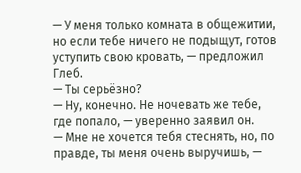— У меня только комната в общежитии, но если тебе ничего не подыщут, готов уступить свою кровать, — предложил Глеб.
— Ты серьёзно?
— Ну, конечно. Не ночевать же тебе, где попало, — уверенно заявил он.
— Мне не хочется тебя стеснять, но, по правде, ты меня очень выручишь, —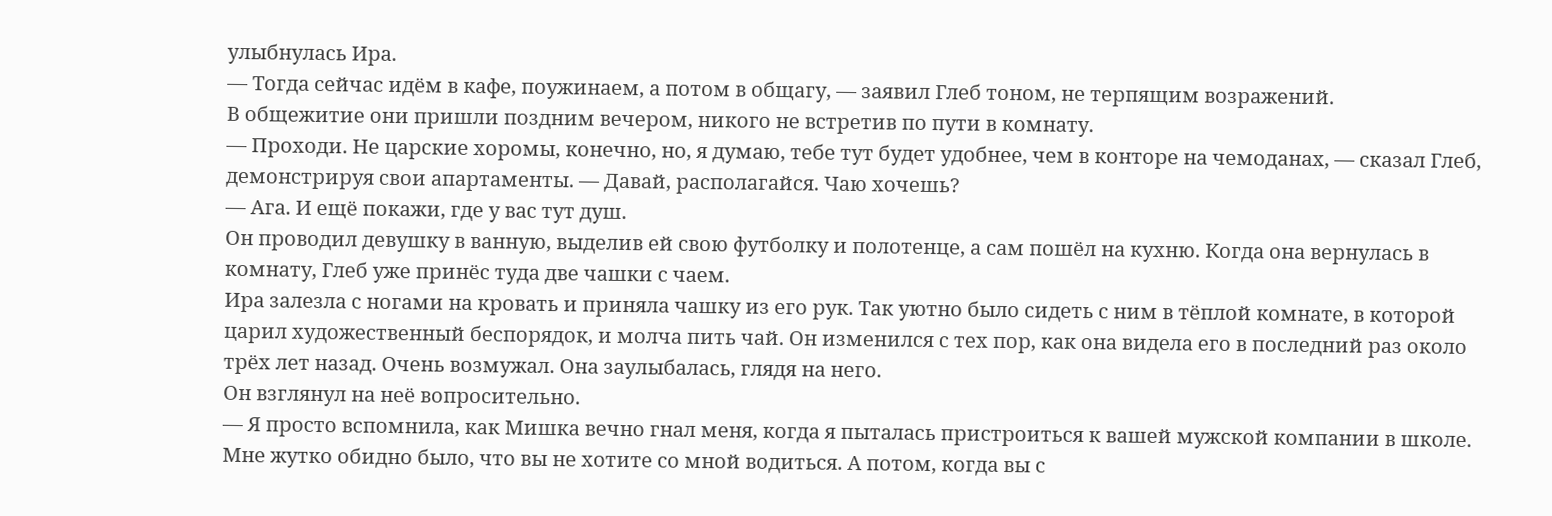улыбнулась Ира.
— Тогда сейчас идём в кафе, поужинаем, а потом в общагу, — заявил Глеб тоном, не терпящим возражений.
В общежитие они пришли поздним вечером, никого не встретив по пути в комнату.
— Проходи. Не царские хоромы, конечно, но, я думаю, тебе тут будет удобнее, чем в конторе на чемоданах, — сказал Глеб, демонстрируя свои апартаменты. — Давай, располагайся. Чаю хочешь?
— Ага. И ещё покажи, где у вас тут душ.
Он проводил девушку в ванную, выделив ей свою футболку и полотенце, а сам пошёл на кухню. Когда она вернулась в комнату, Глеб уже принёс туда две чашки с чаем.
Ира залезла с ногами на кровать и приняла чашку из его рук. Так уютно было сидеть с ним в тёплой комнате, в которой царил художественный беспорядок, и молча пить чай. Он изменился с тех пор, как она видела его в последний раз около трёх лет назад. Очень возмужал. Она заулыбалась, глядя на него.
Он взглянул на неё вопросительно.
— Я просто вспомнила, как Мишка вечно гнал меня, когда я пыталась пристроиться к вашей мужской компании в школе. Мне жутко обидно было, что вы не хотите со мной водиться. А потом, когда вы с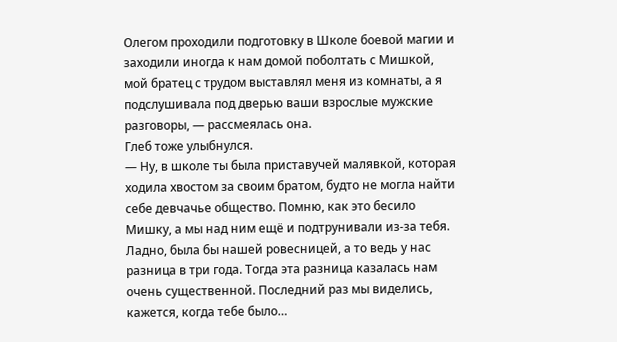Олегом проходили подготовку в Школе боевой магии и заходили иногда к нам домой поболтать с Мишкой, мой братец с трудом выставлял меня из комнаты, а я подслушивала под дверью ваши взрослые мужские разговоры, — рассмеялась она.
Глеб тоже улыбнулся.
— Ну, в школе ты была приставучей малявкой, которая ходила хвостом за своим братом, будто не могла найти себе девчачье общество. Помню, как это бесило Мишку, а мы над ним ещё и подтрунивали из-за тебя. Ладно, была бы нашей ровесницей, а то ведь у нас разница в три года. Тогда эта разница казалась нам очень существенной. Последний раз мы виделись, кажется, когда тебе было…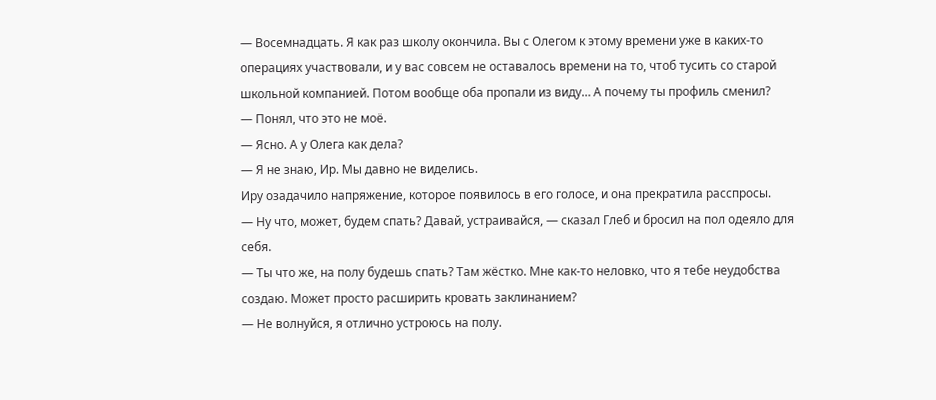— Восемнадцать. Я как раз школу окончила. Вы с Олегом к этому времени уже в каких-то операциях участвовали, и у вас совсем не оставалось времени на то, чтоб тусить со старой школьной компанией. Потом вообще оба пропали из виду… А почему ты профиль сменил?
— Понял, что это не моё.
— Ясно. А у Олега как дела?
— Я не знаю, Ир. Мы давно не виделись.
Иру озадачило напряжение, которое появилось в его голосе, и она прекратила расспросы.
— Ну что, может, будем спать? Давай, устраивайся, — сказал Глеб и бросил на пол одеяло для себя.
— Ты что же, на полу будешь спать? Там жёстко. Мне как-то неловко, что я тебе неудобства создаю. Может просто расширить кровать заклинанием?
— Не волнуйся, я отлично устроюсь на полу.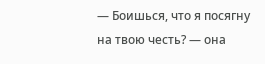— Боишься, что я посягну на твою честь? — она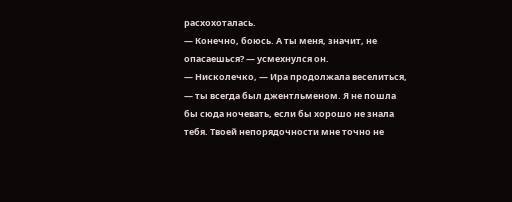расхохоталась.
— Конечно, боюсь. А ты меня, значит, не опасаешься? — усмехнулся он.
— Нисколечко, — Ира продолжала веселиться, — ты всегда был джентльменом. Я не пошла бы сюда ночевать, если бы хорошо не знала тебя. Твоей непорядочности мне точно не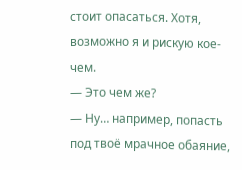стоит опасаться. Хотя, возможно я и рискую кое-чем.
— Это чем же?
— Ну… например, попасть под твоё мрачное обаяние,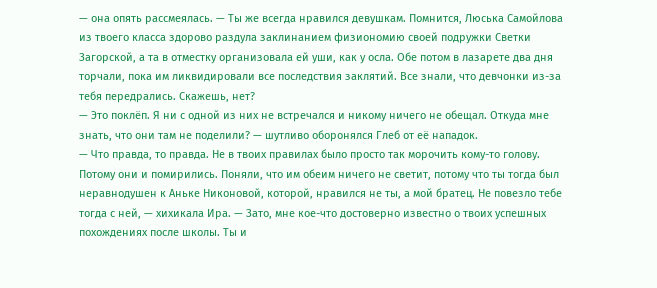— она опять рассмеялась. — Ты же всегда нравился девушкам. Помнится, Люська Самойлова из твоего класса здорово раздула заклинанием физиономию своей подружки Светки Загорской, а та в отместку организовала ей уши, как у осла. Обе потом в лазарете два дня торчали, пока им ликвидировали все последствия заклятий. Все знали, что девчонки из-за тебя передрались. Скажешь, нет?
— Это поклёп. Я ни с одной из них не встречался и никому ничего не обещал. Откуда мне знать, что они там не поделили? — шутливо оборонялся Глеб от её нападок.
— Что правда, то правда. Не в твоих правилах было просто так морочить кому-то голову. Потому они и помирились. Поняли, что им обеим ничего не светит, потому что ты тогда был неравнодушен к Аньке Никоновой, которой, нравился не ты, а мой братец. Не повезло тебе тогда с ней, — хихикала Ира. — Зато, мне кое-что достоверно известно о твоих успешных похождениях после школы. Ты и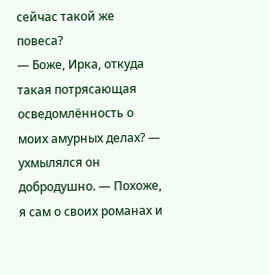сейчас такой же повеса?
— Боже, Ирка, откуда такая потрясающая осведомлённость о моих амурных делах? — ухмылялся он добродушно. — Похоже, я сам о своих романах и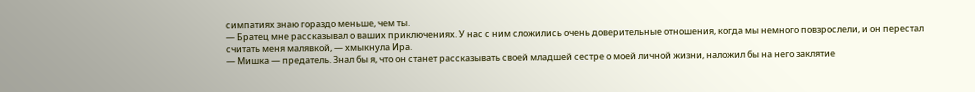симпатиях знаю гораздо меньше, чем ты.
— Братец мне рассказывал о ваших приключениях. У нас с ним сложились очень доверительные отношения, когда мы немного повзрослели, и он перестал считать меня малявкой, — хмыкнула Ира.
— Мишка — предатель. Знал бы я, что он станет рассказывать своей младшей сестре о моей личной жизни, наложил бы на него заклятие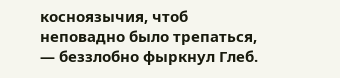косноязычия, чтоб неповадно было трепаться, — беззлобно фыркнул Глеб.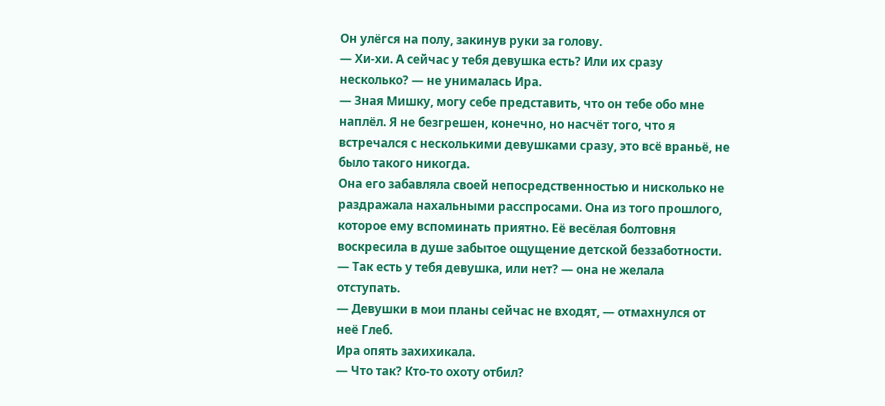Он улёгся на полу, закинув руки за голову.
— Хи-хи. А сейчас у тебя девушка есть? Или их сразу несколько? — не унималась Ира.
— Зная Мишку, могу себе представить, что он тебе обо мне наплёл. Я не безгрешен, конечно, но насчёт того, что я встречался с несколькими девушками сразу, это всё враньё, не было такого никогда.
Она его забавляла своей непосредственностью и нисколько не раздражала нахальными расспросами. Она из того прошлого, которое ему вспоминать приятно. Её весёлая болтовня воскресила в душе забытое ощущение детской беззаботности.
— Так есть у тебя девушка, или нет? — она не желала отступать.
— Девушки в мои планы сейчас не входят, — отмахнулся от неё Глеб.
Ира опять захихикала.
— Что так? Кто-то охоту отбил?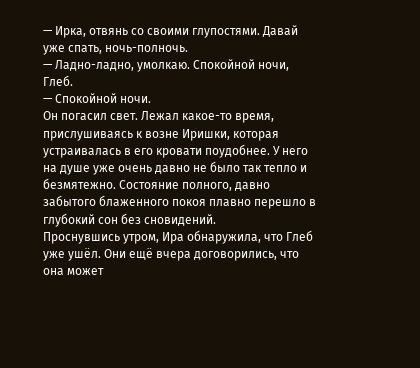— Ирка, отвянь со своими глупостями. Давай уже спать, ночь-полночь.
— Ладно-ладно, умолкаю. Спокойной ночи, Глеб.
— Спокойной ночи.
Он погасил свет. Лежал какое-то время, прислушиваясь к возне Иришки, которая устраивалась в его кровати поудобнее. У него на душе уже очень давно не было так тепло и безмятежно. Состояние полного, давно забытого блаженного покоя плавно перешло в глубокий сон без сновидений.
Проснувшись утром, Ира обнаружила, что Глеб уже ушёл. Они ещё вчера договорились, что она может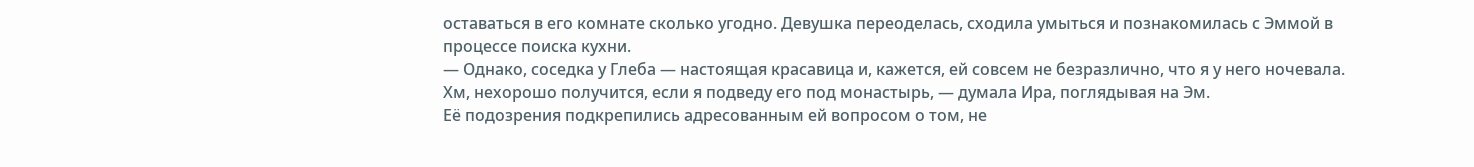оставаться в его комнате сколько угодно. Девушка переоделась, сходила умыться и познакомилась с Эммой в процессе поиска кухни.
— Однако, соседка у Глеба — настоящая красавица и, кажется, ей совсем не безразлично, что я у него ночевала. Хм, нехорошо получится, если я подведу его под монастырь, — думала Ира, поглядывая на Эм.
Её подозрения подкрепились адресованным ей вопросом о том, не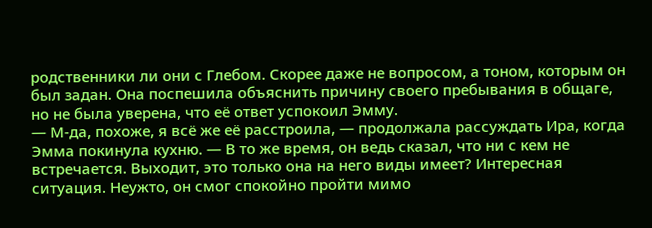родственники ли они с Глебом. Скорее даже не вопросом, а тоном, которым он был задан. Она поспешила объяснить причину своего пребывания в общаге, но не была уверена, что её ответ успокоил Эмму.
— М-да, похоже, я всё же её расстроила, — продолжала рассуждать Ира, когда Эмма покинула кухню. — В то же время, он ведь сказал, что ни с кем не встречается. Выходит, это только она на него виды имеет? Интересная ситуация. Неужто, он смог спокойно пройти мимо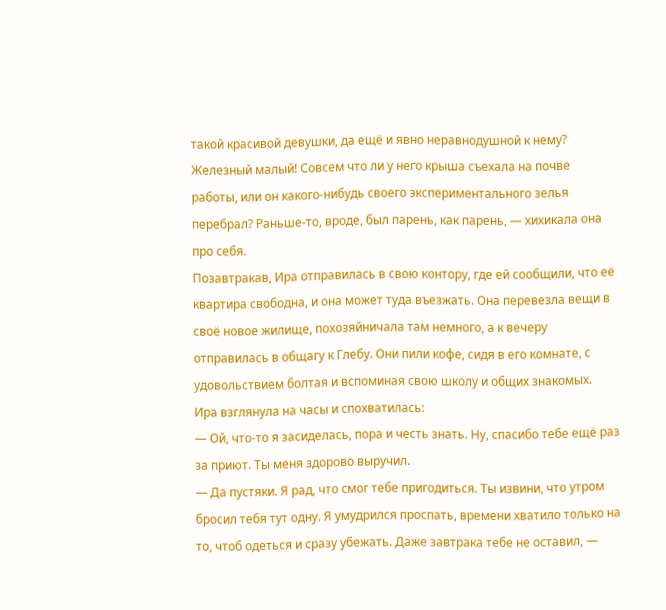такой красивой девушки, да ещё и явно неравнодушной к нему? Железный малый! Совсем что ли у него крыша съехала на почве работы, или он какого-нибудь своего экспериментального зелья перебрал? Раньше-то, вроде, был парень, как парень, — хихикала она про себя.
Позавтракав, Ира отправилась в свою контору, где ей сообщили, что её квартира свободна, и она может туда въезжать. Она перевезла вещи в своё новое жилище, похозяйничала там немного, а к вечеру отправилась в общагу к Глебу. Они пили кофе, сидя в его комнате, с удовольствием болтая и вспоминая свою школу и общих знакомых.
Ира взглянула на часы и спохватилась:
— Ой, что-то я засиделась, пора и честь знать. Ну, спасибо тебе ещё раз за приют. Ты меня здорово выручил.
— Да пустяки. Я рад, что смог тебе пригодиться. Ты извини, что утром бросил тебя тут одну. Я умудрился проспать, времени хватило только на то, чтоб одеться и сразу убежать. Даже завтрака тебе не оставил, —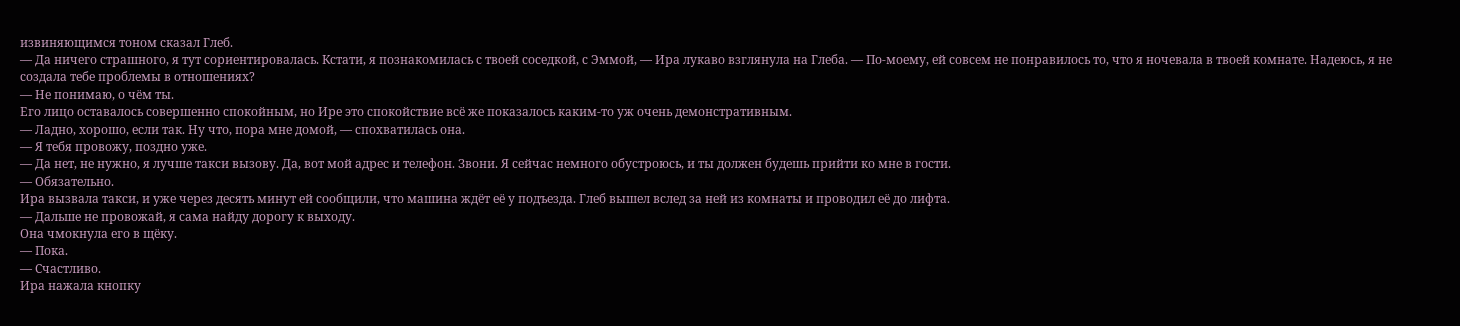извиняющимся тоном сказал Глеб.
— Да ничего страшного, я тут сориентировалась. Кстати, я познакомилась с твоей соседкой, с Эммой, — Ира лукаво взглянула на Глеба. — По-моему, ей совсем не понравилось то, что я ночевала в твоей комнате. Надеюсь, я не создала тебе проблемы в отношениях?
— Не понимаю, о чём ты.
Его лицо оставалось совершенно спокойным, но Ире это спокойствие всё же показалось каким-то уж очень демонстративным.
— Ладно, хорошо, если так. Ну что, пора мне домой, — спохватилась она.
— Я тебя провожу, поздно уже.
— Да нет, не нужно, я лучше такси вызову. Да, вот мой адрес и телефон. Звони. Я сейчас немного обустроюсь, и ты должен будешь прийти ко мне в гости.
— Обязательно.
Ира вызвала такси, и уже через десять минут ей сообщили, что машина ждёт её у подъезда. Глеб вышел вслед за ней из комнаты и проводил её до лифта.
— Дальше не провожай, я сама найду дорогу к выходу.
Она чмокнула его в щёку.
— Пока.
— Счастливо.
Ира нажала кнопку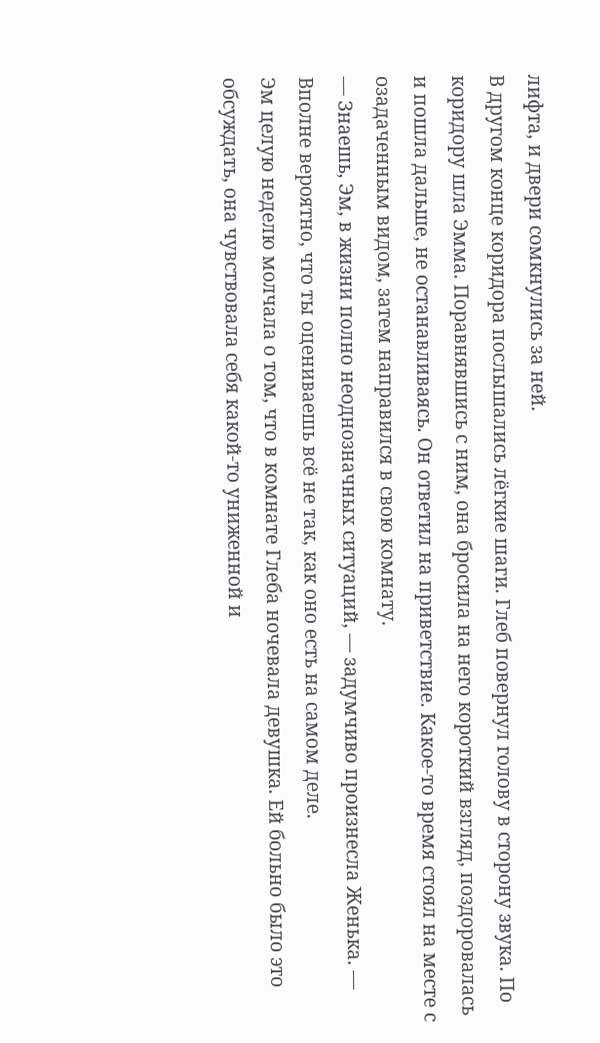лифта, и двери сомкнулись за ней.
В другом конце коридора послышались лёгкие шаги. Глеб повернул голову в сторону звука. По коридору шла Эмма. Поравнявшись с ним, она бросила на него короткий взгляд, поздоровалась и пошла дальше, не останавливаясь. Он ответил на приветствие. Какое-то время стоял на месте с озадаченным видом, затем направился в свою комнату.
— Знаешь, Эм, в жизни полно неоднозначных ситуаций, — задумчиво произнесла Женька. — Вполне вероятно, что ты оцениваешь всё не так, как оно есть на самом деле.
Эм целую неделю молчала о том, что в комнате Глеба ночевала девушка. Ей больно было это обсуждать, она чувствовала себя какой-то униженной и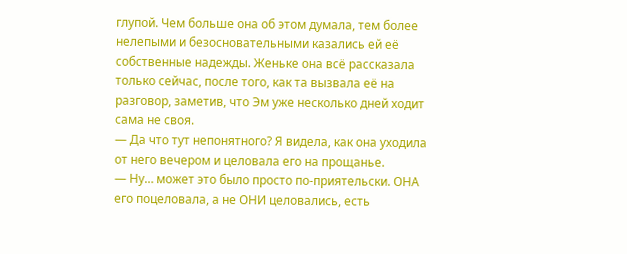глупой. Чем больше она об этом думала, тем более нелепыми и безосновательными казались ей её собственные надежды. Женьке она всё рассказала только сейчас, после того, как та вызвала её на разговор, заметив, что Эм уже несколько дней ходит сама не своя.
— Да что тут непонятного? Я видела, как она уходила от него вечером и целовала его на прощанье.
— Ну… может это было просто по-приятельски. ОНА его поцеловала, а не ОНИ целовались, есть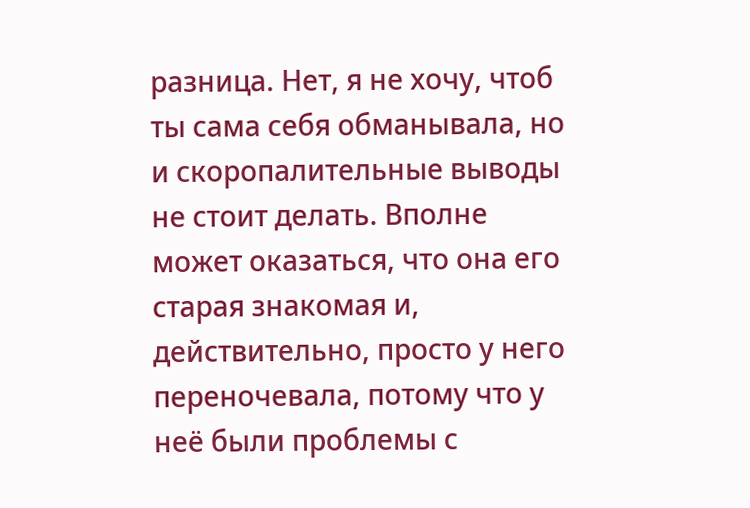разница. Нет, я не хочу, чтоб ты сама себя обманывала, но и скоропалительные выводы не стоит делать. Вполне может оказаться, что она его старая знакомая и, действительно, просто у него переночевала, потому что у неё были проблемы с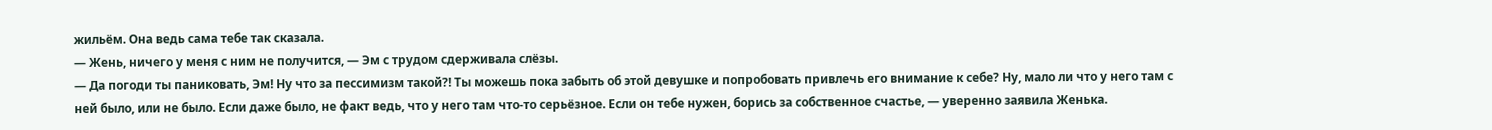жильём. Она ведь сама тебе так сказала.
— Жень, ничего у меня с ним не получится, — Эм с трудом сдерживала слёзы.
— Да погоди ты паниковать, Эм! Ну что за пессимизм такой?! Ты можешь пока забыть об этой девушке и попробовать привлечь его внимание к себе? Ну, мало ли что у него там с ней было, или не было. Если даже было, не факт ведь, что у него там что-то серьёзное. Если он тебе нужен, борись за собственное счастье, — уверенно заявила Женька.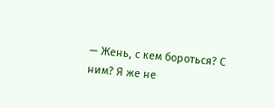— Жень, с кем бороться? С ним? Я же не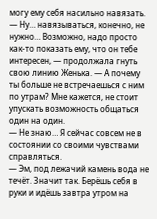могу ему себя насильно навязать.
— Ну… навязываться, конечно, не нужно… Возможно, надо просто как-то показать ему, что он тебе интересен, — продолжала гнуть свою линию Женька. — А почему ты больше не встречаешься с ним по утрам? Мне кажется, не стоит упускать возможность общаться один на один.
— Не знаю… Я сейчас совсем не в состоянии со своими чувствами справляться.
— Эм, под лежачий камень вода не течёт. Значит так. Берёшь себя в руки и идёшь завтра утром на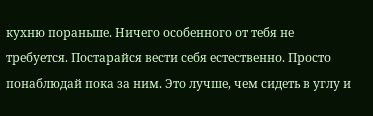кухню пораньше. Ничего особенного от тебя не требуется. Постарайся вести себя естественно. Просто понаблюдай пока за ним. Это лучше, чем сидеть в углу и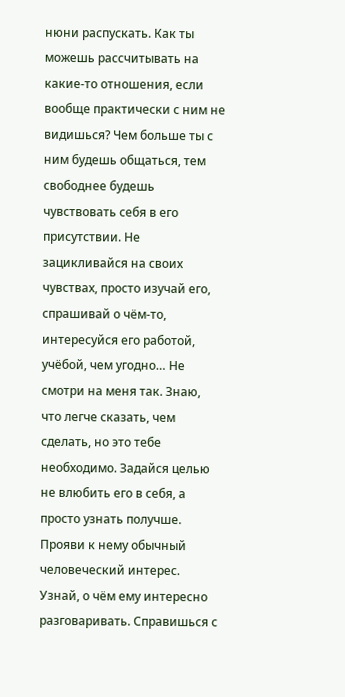нюни распускать. Как ты можешь рассчитывать на какие-то отношения, если вообще практически с ним не видишься? Чем больше ты с ним будешь общаться, тем свободнее будешь чувствовать себя в его присутствии. Не зацикливайся на своих чувствах, просто изучай его, спрашивай о чём-то, интересуйся его работой, учёбой, чем угодно… Не смотри на меня так. Знаю, что легче сказать, чем сделать, но это тебе необходимо. Задайся целью не влюбить его в себя, а просто узнать получше. Прояви к нему обычный человеческий интерес. Узнай, о чём ему интересно разговаривать. Справишься с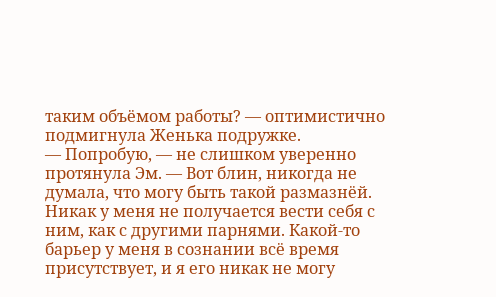таким объёмом работы? — оптимистично подмигнула Женька подружке.
— Попробую, — не слишком уверенно протянула Эм. — Вот блин, никогда не думала, что могу быть такой размазнёй. Никак у меня не получается вести себя с ним, как с другими парнями. Какой-то барьер у меня в сознании всё время присутствует, и я его никак не могу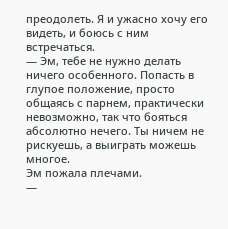преодолеть. Я и ужасно хочу его видеть, и боюсь с ним встречаться.
— Эм, тебе не нужно делать ничего особенного. Попасть в глупое положение, просто общаясь с парнем, практически невозможно, так что бояться абсолютно нечего. Ты ничем не рискуешь, а выиграть можешь многое.
Эм пожала плечами.
—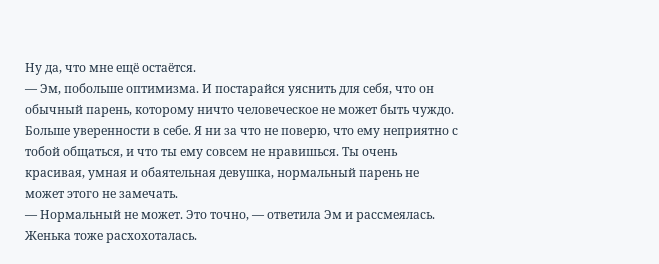Ну да, что мне ещё остаётся.
— Эм, побольше оптимизма. И постарайся уяснить для себя, что он обычный парень, которому ничто человеческое не может быть чуждо. Больше уверенности в себе. Я ни за что не поверю, что ему неприятно с тобой общаться, и что ты ему совсем не нравишься. Ты очень красивая, умная и обаятельная девушка, нормальный парень не может этого не замечать.
— Нормальный не может. Это точно, — ответила Эм и рассмеялась.
Женька тоже расхохоталась.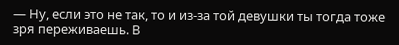— Ну, если это не так, то и из-за той девушки ты тогда тоже зря переживаешь. В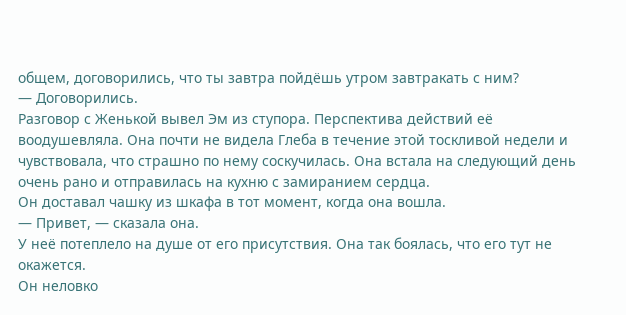общем, договорились, что ты завтра пойдёшь утром завтракать с ним?
— Договорились.
Разговор с Женькой вывел Эм из ступора. Перспектива действий её воодушевляла. Она почти не видела Глеба в течение этой тоскливой недели и чувствовала, что страшно по нему соскучилась. Она встала на следующий день очень рано и отправилась на кухню с замиранием сердца.
Он доставал чашку из шкафа в тот момент, когда она вошла.
— Привет, — сказала она.
У неё потеплело на душе от его присутствия. Она так боялась, что его тут не окажется.
Он неловко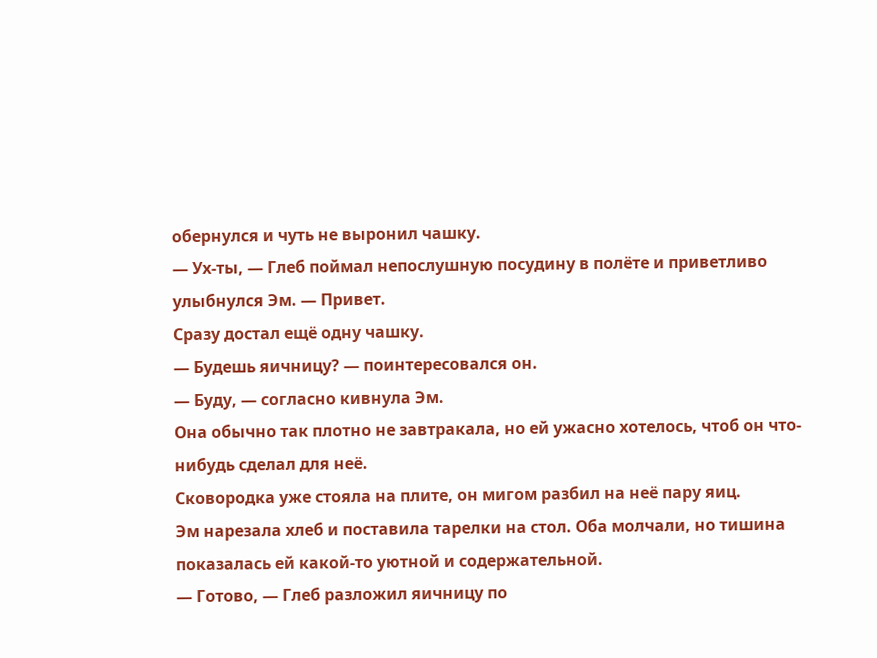обернулся и чуть не выронил чашку.
— Ух-ты, — Глеб поймал непослушную посудину в полёте и приветливо улыбнулся Эм. — Привет.
Сразу достал ещё одну чашку.
— Будешь яичницу? — поинтересовался он.
— Буду, — согласно кивнула Эм.
Она обычно так плотно не завтракала, но ей ужасно хотелось, чтоб он что-нибудь сделал для неё.
Сковородка уже стояла на плите, он мигом разбил на неё пару яиц.
Эм нарезала хлеб и поставила тарелки на стол. Оба молчали, но тишина показалась ей какой-то уютной и содержательной.
— Готово, — Глеб разложил яичницу по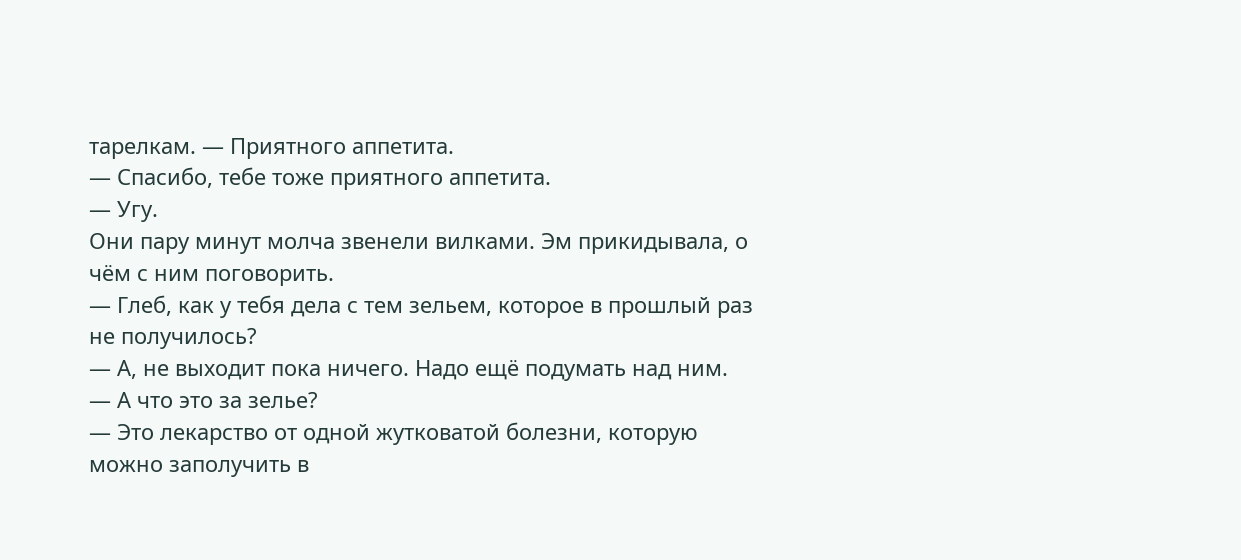тарелкам. — Приятного аппетита.
— Спасибо, тебе тоже приятного аппетита.
— Угу.
Они пару минут молча звенели вилками. Эм прикидывала, о чём с ним поговорить.
— Глеб, как у тебя дела с тем зельем, которое в прошлый раз не получилось?
— А, не выходит пока ничего. Надо ещё подумать над ним.
— А что это за зелье?
— Это лекарство от одной жутковатой болезни, которую можно заполучить в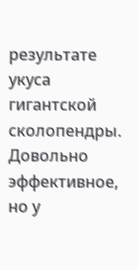результате укуса гигантской сколопендры. Довольно эффективное, но у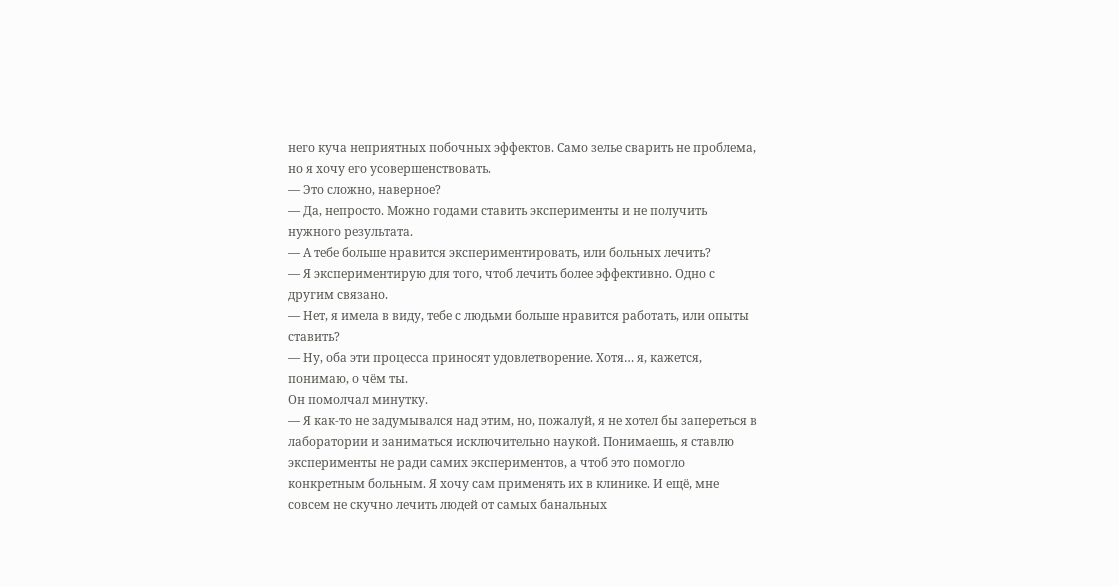него куча неприятных побочных эффектов. Само зелье сварить не проблема, но я хочу его усовершенствовать.
— Это сложно, наверное?
— Да, непросто. Можно годами ставить эксперименты и не получить нужного результата.
— А тебе больше нравится экспериментировать, или больных лечить?
— Я экспериментирую для того, чтоб лечить более эффективно. Одно с другим связано.
— Нет, я имела в виду, тебе с людьми больше нравится работать, или опыты ставить?
— Ну, оба эти процесса приносят удовлетворение. Хотя… я, кажется, понимаю, о чём ты.
Он помолчал минутку.
— Я как-то не задумывался над этим, но, пожалуй, я не хотел бы запереться в лаборатории и заниматься исключительно наукой. Понимаешь, я ставлю эксперименты не ради самих экспериментов, а чтоб это помогло конкретным больным. Я хочу сам применять их в клинике. И ещё, мне совсем не скучно лечить людей от самых банальных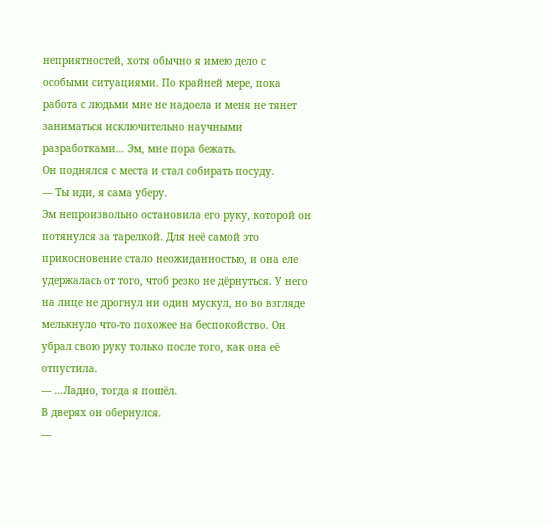неприятностей, хотя обычно я имею дело с особыми ситуациями. По крайней мере, пока работа с людьми мне не надоела и меня не тянет заниматься исключительно научными разработками… Эм, мне пора бежать.
Он поднялся с места и стал собирать посуду.
— Ты иди, я сама уберу.
Эм непроизвольно остановила его руку, которой он потянулся за тарелкой. Для неё самой это прикосновение стало неожиданностью, и она еле удержалась от того, чтоб резко не дёрнуться. У него на лице не дрогнул ни один мускул, но во взгляде мелькнуло что-то похожее на беспокойство. Он убрал свою руку только после того, как она её отпустила.
— …Ладно, тогда я пошёл.
В дверях он обернулся.
—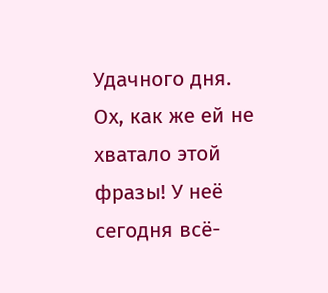Удачного дня.
Ох, как же ей не хватало этой фразы! У неё сегодня всё-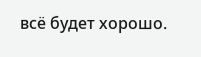всё будет хорошо.